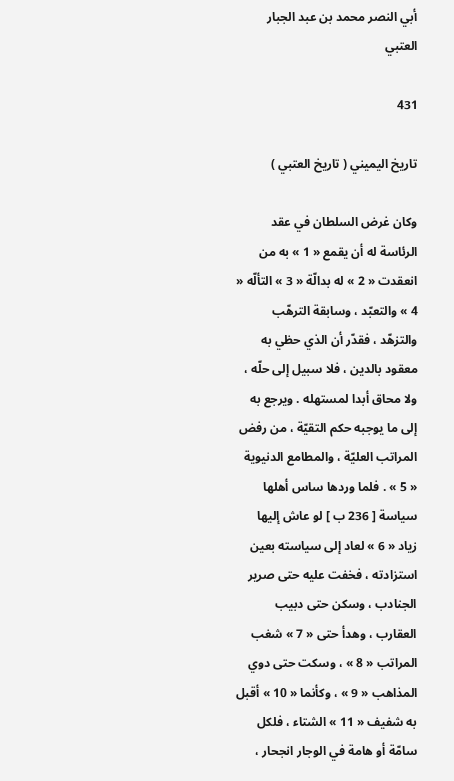أبي النصر محمد بن عبد الجبار العتبي

431

تاريخ اليميني ( تاريخ العتبي )

وكان غرض السلطان في عقد الرئاسة له أن يقمع « 1 » به من انعقدت « 2 » له بدالّة « 3 » التألّه « 4 » والتعبّد ، وسابقة الترهّب والتزهّد ، فقدّر أن الذي حظي به معقود بالدين ، فلا سبيل إلى حلّه ، ولا محاق أبدا لمستهله . ويرجع به إلى ما يوجبه حكم التقيّة ، من رفض المراتب العليّة ، والمطامع الدنيوية « 5 » . فلما وردها ساس أهلها سياسة [ 236 ب ] لو عاش إليها زياد « 6 » لعاد إلى سياسته بعين استزادته ، فخفت عليه حتى صرير الجنادب ، وسكن حتى دبيب العقارب ، وهدأ حتى « 7 » شغب المراتب « 8 » ، وسكت حتى دوي المذاهب « 9 » ، وكأنما « 10 » أقبل به شفيف « 11 » الشتاء ، فلكل سامّة أو هامة في الوجار انجحار ،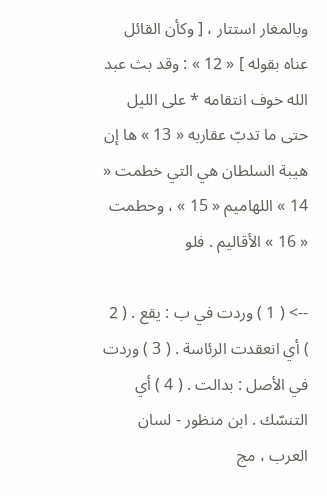وبالمغار استتار ، [ وكأن القائل عناه بقوله ] « 12 » : وقد بث عبد الله خوف انتقامه * على الليل حتى ما تدبّ عقاربه « 13 » ها إن هيبة السلطان هي التي خطمت « 14 » اللهاميم « 15 » ، وحطمت « 16 » الأقاليم . فلو

--> ( 1 ) وردت في ب : يقع . ( 2 ) أي انعقدت الرئاسة . ( 3 ) وردت في الأصل : بدالت . ( 4 ) أي التنسّك . ابن منظور - لسان العرب ، مج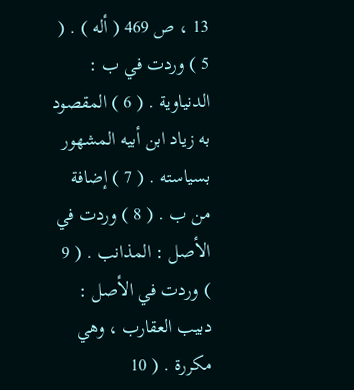13 ، ص 469 ( أله ) . ( 5 ) وردت في ب : الدنياوية . ( 6 ) المقصود به زياد ابن أبيه المشهور بسياسته . ( 7 ) إضافة من ب . ( 8 ) وردت في الأصل : المذانب . ( 9 ) وردت في الأصل : دبيب العقارب ، وهي مكررة . ( 10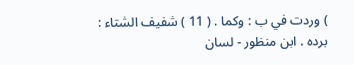) وردت في ب : وكما . ( 11 ) شفيف الشتاء : برده . ابن منظور - لسان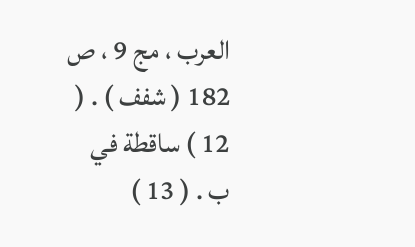العرب ، مج 9 ، ص 182 ( شفف ) . ( 12 ) ساقطة في ب . ( 13 )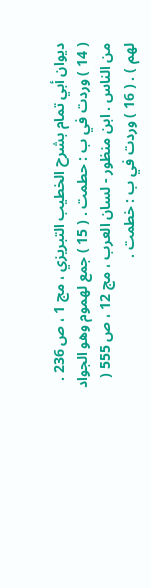ديوان أبي تمام بشرح الخطيب التبريزي ، مج 1 ، ص 236 . ( 14 ) وردت في ب : حطمت . ( 15 ) جمع لهموم وهو الجواد من الناس . ابن منظور - لسان العرب ، مج 12 ، ص 555 ( لهم ) . ( 16 ) وردت في ب : خطمت .